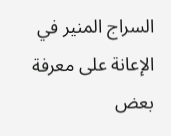السراج المنير في الإعانة على معرفة بعض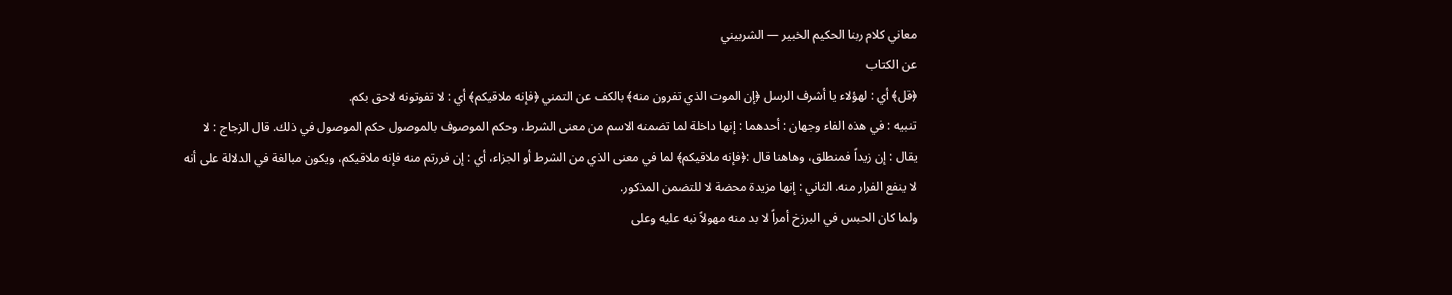معاني كلام ربنا الحكيم الخبير — الشربيني
عن الكتاب
﴿قل﴾ أي : لهؤلاء يا أشرف الرسل ﴿إن الموت الذي تفرون منه﴾ بالكف عن التمني ﴿فإنه ملاقيكم﴾ أي : لا تفوتونه لاحق بكم.
تنبيه : في هذه الفاء وجهان : أحدهما : إنها داخلة لما تضمنه الاسم من معنى الشرط، وحكم الموصوف بالموصول حكم الموصول في ذلك. قال الزجاج : لا يقال : إن زيداً فمنطلق، وهاهنا قال :﴿فإنه ملاقيكم﴾ لما في معنى الذي من الشرط أو الجزاء، أي : إن فررتم منه فإنه ملاقيكم، ويكون مبالغة في الدلالة على أنه لا ينفع الفرار منه. الثاني : إنها مزيدة محضة لا للتضمن المذكور.
ولما كان الحبس في البرزخ أمراً لا بد منه مهولاً نبه عليه وعلى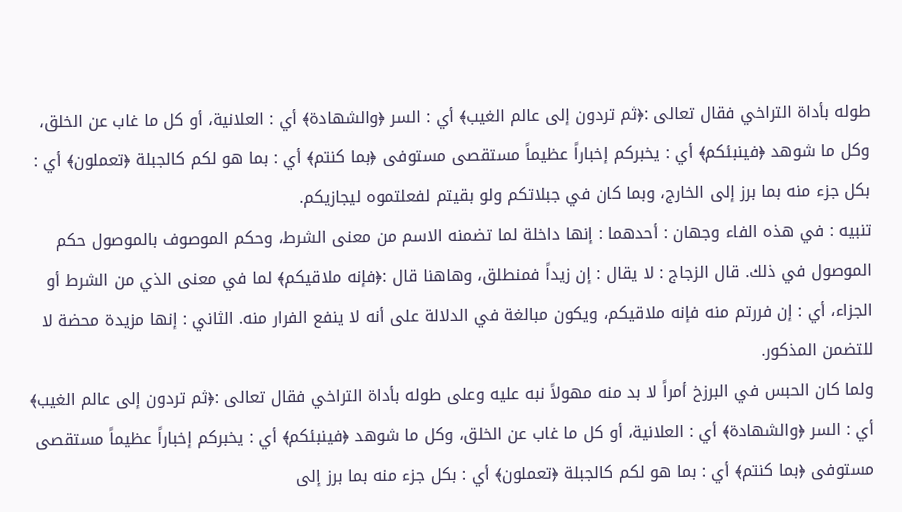طوله بأداة التراخي فقال تعالى :﴿ثم تردون إلى عالم الغيب﴾ أي : السر ﴿والشهادة﴾ أي : العلانية، أو كل ما غاب عن الخلق، وكل ما شوهد ﴿فينبئكم﴾ أي : يخبركم إخباراً عظيماً مستقصى مستوفى ﴿بما كنتم﴾ أي : بما هو لكم كالجبلة ﴿تعملون﴾ أي : بكل جزء منه بما برز إلى الخارج، وبما كان في جبلاتكم ولو بقيتم لفعلتموه ليجازيكم.
تنبيه : في هذه الفاء وجهان : أحدهما : إنها داخلة لما تضمنه الاسم من معنى الشرط، وحكم الموصوف بالموصول حكم الموصول في ذلك. قال الزجاج : لا يقال : إن زيداً فمنطلق، وهاهنا قال :﴿فإنه ملاقيكم﴾ لما في معنى الذي من الشرط أو الجزاء، أي : إن فررتم منه فإنه ملاقيكم، ويكون مبالغة في الدلالة على أنه لا ينفع الفرار منه. الثاني : إنها مزيدة محضة لا للتضمن المذكور.
ولما كان الحبس في البرزخ أمراً لا بد منه مهولاً نبه عليه وعلى طوله بأداة التراخي فقال تعالى :﴿ثم تردون إلى عالم الغيب﴾ أي : السر ﴿والشهادة﴾ أي : العلانية، أو كل ما غاب عن الخلق، وكل ما شوهد ﴿فينبئكم﴾ أي : يخبركم إخباراً عظيماً مستقصى مستوفى ﴿بما كنتم﴾ أي : بما هو لكم كالجبلة ﴿تعملون﴾ أي : بكل جزء منه بما برز إلى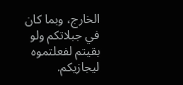الخارج، وبما كان في جبلاتكم ولو بقيتم لفعلتموه ليجازيكم.